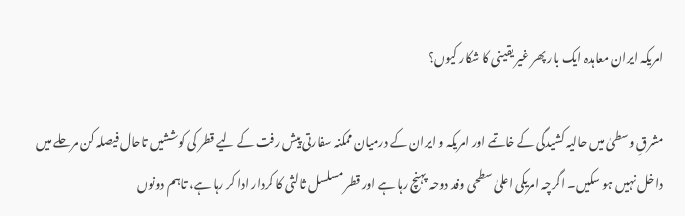امریکہ ایران معاہدہ ایک بار پھر غیر یقینی کا شکار کیوں؟

مشرقِ وسطیٰ میں حالیہ کشیدگی کے خاتمے اور امریکہ و ایران کے درمیان ممکنہ سفارتی پیش رفت کے لیے قطر کی کوششیں تاحال فیصلہ کن مرحلے میں داخل نہیں ہو سکیں۔ اگرچہ امریکی اعلیٰ سطحی وفد دوحہ پہنچ رہا ہے اور قطر مسلسل ثالثی کا کردار ادا کر رہا ہے، تاہم دونوں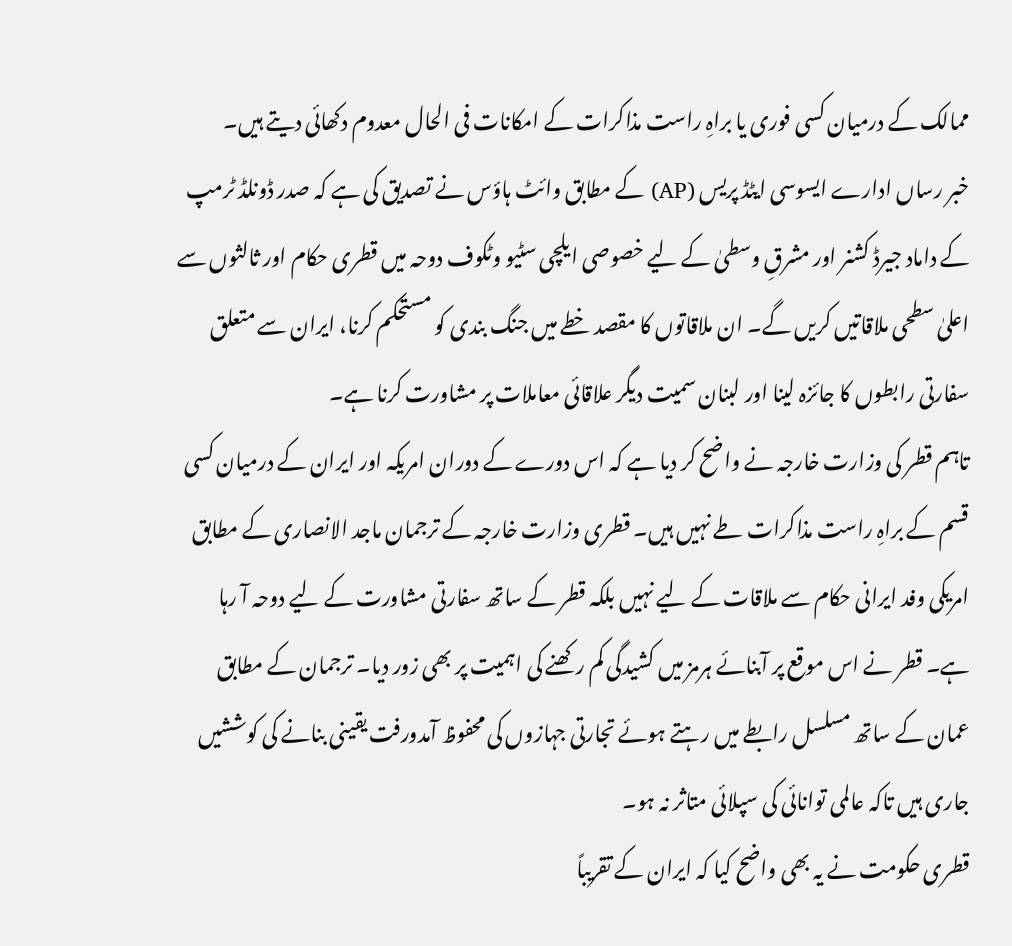ممالک کے درمیان کسی فوری یا براہِ راست مذاکرات کے امکانات فی الحال معدوم دکھائی دیتے ہیں۔
خبر رساں ادارے ایسوسی ایٹڈ پریس (AP) کے مطابق وائٹ ہاؤس نے تصدیق کی ہے کہ صدر ڈونلڈ ٹرمپ کے داماد جیرڈ کشنر اور مشرقِ وسطیٰ کے لیے خصوصی ایلچی سٹیو وٹکوف دوحہ میں قطری حکام اور ثالثوں سے اعلیٰ سطحی ملاقاتیں کریں گے۔ ان ملاقاتوں کا مقصد خطے میں جنگ بندی کو مستحکم کرنا، ایران سے متعلق سفارتی رابطوں کا جائزہ لینا اور لبنان سمیت دیگر علاقائی معاملات پر مشاورت کرنا ہے۔
تاہم قطر کی وزارت خارجہ نے واضح کر دیا ہے کہ اس دورے کے دوران امریکہ اور ایران کے درمیان کسی قسم کے براہِ راست مذاکرات طے نہیں ہیں۔ قطری وزارت خارجہ کے ترجمان ماجد الانصاری کے مطابق امریکی وفد ایرانی حکام سے ملاقات کے لیے نہیں بلکہ قطر کے ساتھ سفارتی مشاورت کے لیے دوحہ آ رہا ہے۔ قطر نے اس موقع پر آبنائے ہرمز میں کشیدگی کم رکھنے کی اہمیت پر بھی زور دیا۔ ترجمان کے مطابق عمان کے ساتھ مسلسل رابطے میں رہتے ہوئے تجارتی جہازوں کی محفوظ آمدورفت یقینی بنانے کی کوششیں جاری ہیں تاکہ عالمی توانائی کی سپلائی متاثر نہ ہو۔
قطری حکومت نے یہ بھی واضح کیا کہ ایران کے تقریباً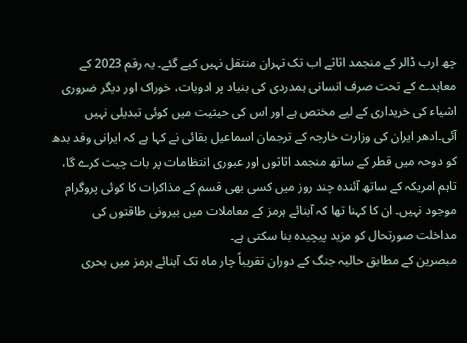چھ ارب ڈالر کے منجمد اثاثے اب تک تہران منتقل نہیں کیے گئے۔ یہ رقم 2023 کے معاہدے کے تحت صرف انسانی ہمدردی کی بنیاد پر ادویات، خوراک اور دیگر ضروری اشیاء کی خریداری کے لیے مختص ہے اور اس کی حیثیت میں کوئی تبدیلی نہیں آئی۔ادھر ایران کی وزارت خارجہ کے ترجمان اسماعیل بقائی نے کہا ہے کہ ایرانی وفد بدھ کو دوحہ میں قطر کے ساتھ منجمد اثاثوں اور عبوری انتظامات پر بات چیت کرے گا، تاہم امریکہ کے ساتھ آئندہ چند روز میں کسی بھی قسم کے مذاکرات کا کوئی پروگرام موجود نہیں۔ ان کا کہنا تھا کہ آبنائے ہرمز کے معاملات میں بیرونی طاقتوں کی مداخلت صورتحال کو مزید پیچیدہ بنا سکتی ہے۔
مبصرین کے مطابق حالیہ جنگ کے دوران تقریباً چار ماہ تک آبنائے ہرمز میں بحری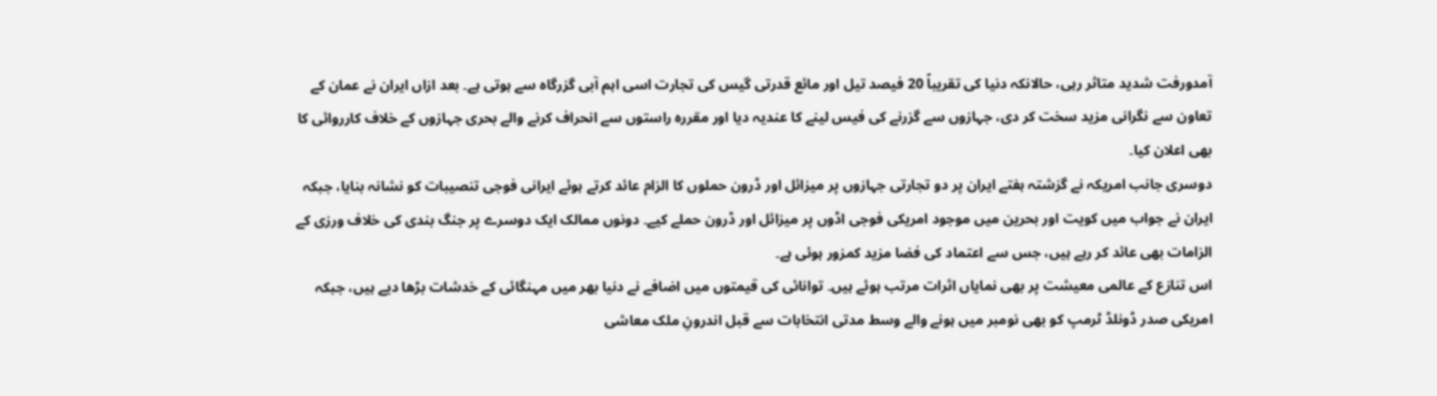آمدورفت شدید متاثر رہی، حالانکہ دنیا کی تقریباً 20 فیصد تیل اور مائع قدرتی گیس کی تجارت اسی اہم آبی گزرگاہ سے ہوتی ہے۔ بعد ازاں ایران نے عمان کے تعاون سے نگرانی مزید سخت کر دی، جہازوں سے گزرنے کی فیس لینے کا عندیہ دیا اور مقررہ راستوں سے انحراف کرنے والے بحری جہازوں کے خلاف کارروائی کا بھی اعلان کیا۔
دوسری جانب امریکہ نے گزشتہ ہفتے ایران پر دو تجارتی جہازوں پر میزائل اور ڈرون حملوں کا الزام عائد کرتے ہوئے ایرانی فوجی تنصیبات کو نشانہ بنایا، جبکہ ایران نے جواب میں کویت اور بحرین میں موجود امریکی فوجی اڈوں پر میزائل اور ڈرون حملے کیے۔ دونوں ممالک ایک دوسرے پر جنگ بندی کی خلاف ورزی کے الزامات بھی عائد کر رہے ہیں، جس سے اعتماد کی فضا مزید کمزور ہوئی ہے۔
اس تنازع کے عالمی معیشت پر بھی نمایاں اثرات مرتب ہوئے ہیں۔ توانائی کی قیمتوں میں اضافے نے دنیا بھر میں مہنگائی کے خدشات بڑھا دیے ہیں، جبکہ امریکی صدر ڈونلڈ ٹرمپ کو بھی نومبر میں ہونے والے وسط مدتی انتخابات سے قبل اندرونِ ملک معاشی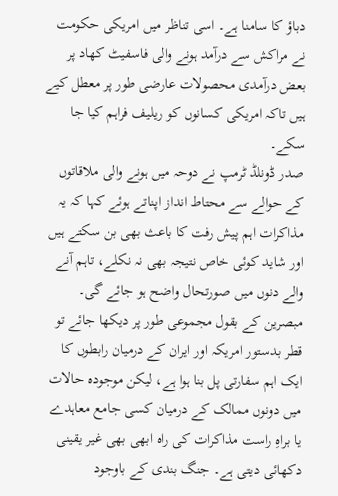دباؤ کا سامنا ہے۔ اسی تناظر میں امریکی حکومت نے مراکش سے درآمد ہونے والی فاسفیٹ کھاد پر بعض درآمدی محصولات عارضی طور پر معطل کیے ہیں تاکہ امریکی کسانوں کو ریلیف فراہم کیا جا سکے۔
صدر ڈونلڈ ٹرمپ نے دوحہ میں ہونے والی ملاقاتوں کے حوالے سے محتاط انداز اپناتے ہوئے کہا کہ یہ مذاکرات اہم پیش رفت کا باعث بھی بن سکتے ہیں اور شاید کوئی خاص نتیجہ بھی نہ نکلے، تاہم آنے والے دنوں میں صورتحال واضح ہو جائے گی۔ مبصرین کے بقول مجموعی طور پر دیکھا جائے تو قطر بدستور امریکہ اور ایران کے درمیان رابطوں کا ایک اہم سفارتی پل بنا ہوا ہے، لیکن موجودہ حالات میں دونوں ممالک کے درمیان کسی جامع معاہدے یا براہِ راست مذاکرات کی راہ ابھی بھی غیر یقینی دکھائی دیتی ہے۔ جنگ بندی کے باوجود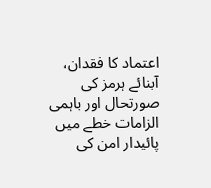اعتماد کا فقدان، آبنائے ہرمز کی صورتحال اور باہمی الزامات خطے میں پائیدار امن کی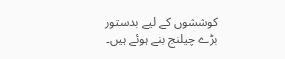کوششوں کے لیے بدستور بڑے چیلنج بنے ہوئے ہیں۔